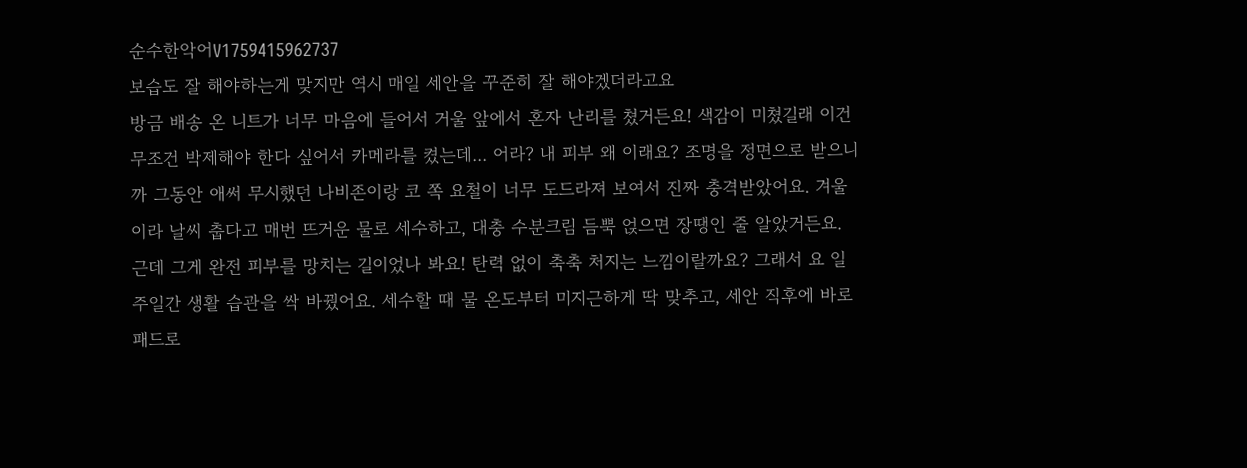순수한악어V1759415962737
보습도 잘 해야하는게 맞지만 역시 매일 세안을 꾸준히 잘 해야겠더라고요
방금 배송 온 니트가 너무 마음에 들어서 거울 앞에서 혼자 난리를 쳤거든요! 색감이 미쳤길래 이건 무조건 박제해야 한다 싶어서 카메라를 켰는데... 어라? 내 피부 왜 이래요? 조명을 정면으로 받으니까 그동안 애써 무시했던 나비존이랑 코 쪽 요철이 너무 도드라져 보여서 진짜 충격받았어요. 겨울이라 날씨 춥다고 매번 뜨거운 물로 세수하고, 대충 수분크림 듬뿍 얹으면 장땡인 줄 알았거든요. 근데 그게 완전 피부를 망치는 길이었나 봐요! 탄력 없이 축축 처지는 느낌이랄까요? 그래서 요 일주일간 생활 습관을 싹 바꿨어요. 세수할 때 물 온도부터 미지근하게 딱 맞추고, 세안 직후에 바로 패드로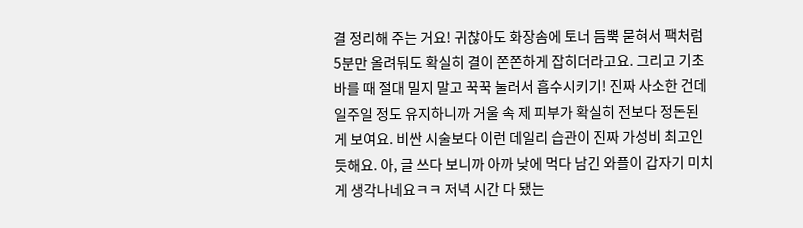결 정리해 주는 거요! 귀찮아도 화장솜에 토너 듬뿍 묻혀서 팩처럼 5분만 올려둬도 확실히 결이 쫀쫀하게 잡히더라고요. 그리고 기초 바를 때 절대 밀지 말고 꾹꾹 눌러서 흡수시키기! 진짜 사소한 건데 일주일 정도 유지하니까 거울 속 제 피부가 확실히 전보다 정돈된 게 보여요. 비싼 시술보다 이런 데일리 습관이 진짜 가성비 최고인 듯해요. 아, 글 쓰다 보니까 아까 낮에 먹다 남긴 와플이 갑자기 미치게 생각나네요ㅋㅋ 저녁 시간 다 됐는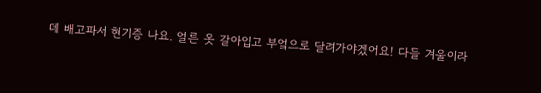데 배고파서 현기증 나요. 얼른 옷 갈아입고 부엌으로 달려가야겠어요! 다들 겨울이라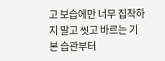고 보습에만 너무 집착하지 말고 씻고 바르는 기본 습관부터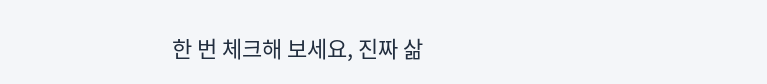한 번 체크해 보세요, 진짜 삶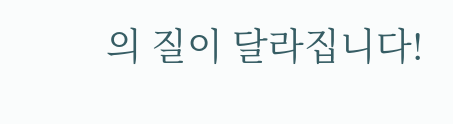의 질이 달라집니다!